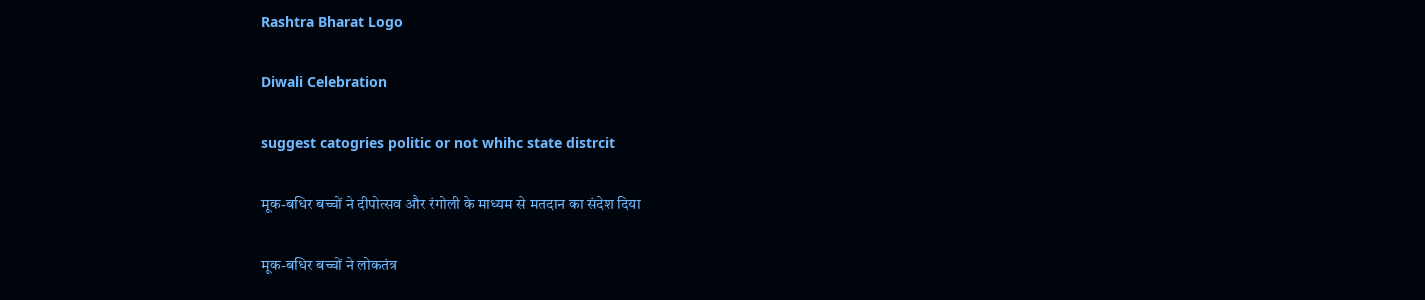Rashtra Bharat Logo

Diwali Celebration

suggest catogries politic or not whihc state distrcit

मूक-बधिर बच्चों ने दीपोत्सव और रंगोली के माध्यम से मतदान का संदेश दिया

मूक-बधिर बच्चों ने लोकतंत्र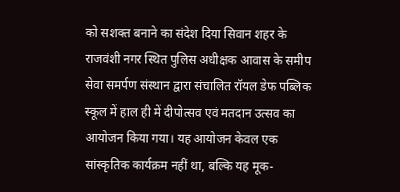को सशक्त बनाने का संदेश दिया सिवान शहर के राजवंशी नगर स्थित पुलिस अधीक्षक आवास के समीप सेवा समर्पण संस्थान द्वारा संचालित रॉयल डेफ पब्लिक स्कूल में हाल ही में दीपोत्सव एवं मतदान उत्सव का आयोजन किया गया। यह आयोजन केवल एक सांस्कृतिक कार्यक्रम नहीं था, बल्कि यह मूक-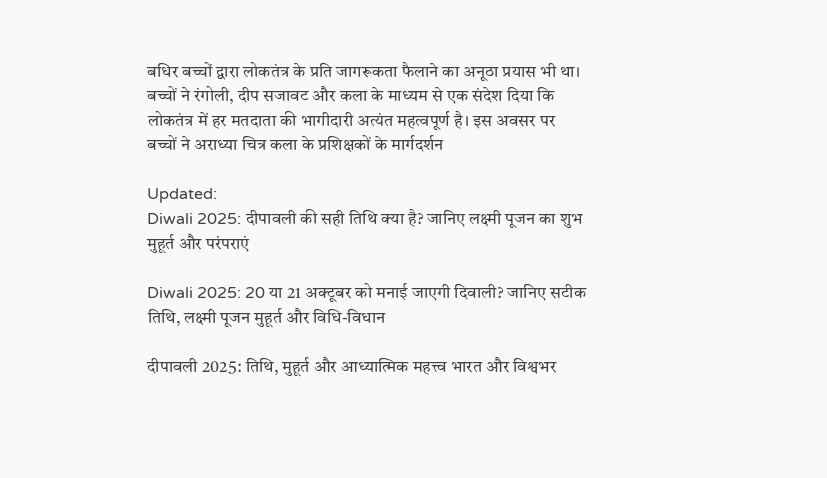बधिर बच्चों द्वारा लोकतंत्र के प्रति जागरूकता फैलाने का अनूठा प्रयास भी था। बच्चों ने रंगोली, दीप सजावट और कला के माध्यम से एक संदेश दिया कि लोकतंत्र में हर मतदाता की भागीदारी अत्यंत महत्वपूर्ण है। इस अवसर पर बच्चों ने अराध्या चित्र कला के प्रशिक्षकों के मार्गदर्शन

Updated:
Diwali 2025: दीपावली की सही तिथि क्या है? जानिए लक्ष्मी पूजन का शुभ मुहूर्त और परंपराएं

Diwali 2025: 20 या 21 अक्टूबर को मनाई जाएगी दिवाली? जानिए सटीक तिथि, लक्ष्मी पूजन मुहूर्त और विधि-विधान

दीपावली 2025: तिथि, मुहूर्त और आध्यात्मिक महत्त्व भारत और विश्वभर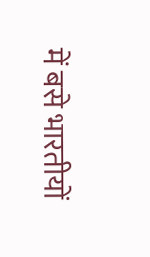में बसे भारतीयों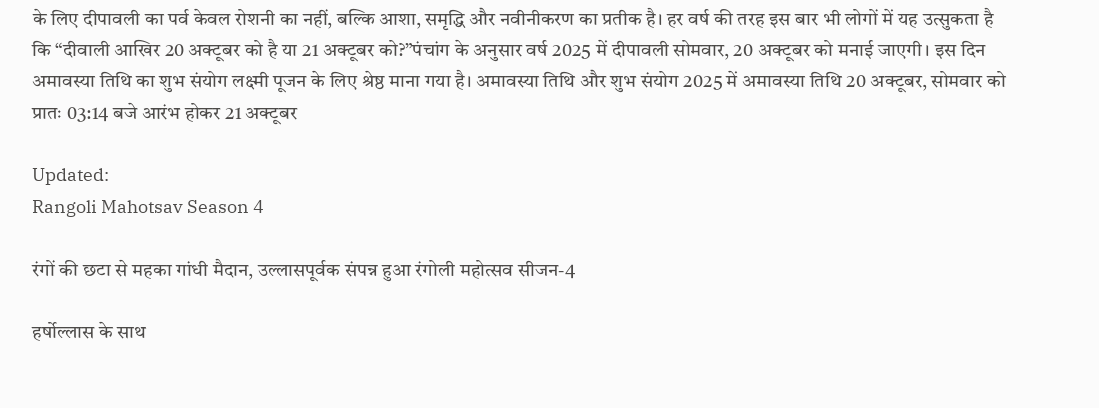के लिए दीपावली का पर्व केवल रोशनी का नहीं, बल्कि आशा, समृद्धि और नवीनीकरण का प्रतीक है। हर वर्ष की तरह इस बार भी लोगों में यह उत्सुकता है कि “दीवाली आखिर 20 अक्टूबर को है या 21 अक्टूबर को?”पंचांग के अनुसार वर्ष 2025 में दीपावली सोमवार, 20 अक्टूबर को मनाई जाएगी। इस दिन अमावस्या तिथि का शुभ संयोग लक्ष्मी पूजन के लिए श्रेष्ठ माना गया है। अमावस्या तिथि और शुभ संयोग 2025 में अमावस्या तिथि 20 अक्टूबर, सोमवार को प्रातः 03:14 बजे आरंभ होकर 21 अक्टूबर

Updated:
Rangoli Mahotsav Season 4

रंगों की छटा से महका गांधी मैदान, उल्लासपूर्वक संपन्न हुआ रंगोली महोत्सव सीजन-4

हर्षोल्लास के साथ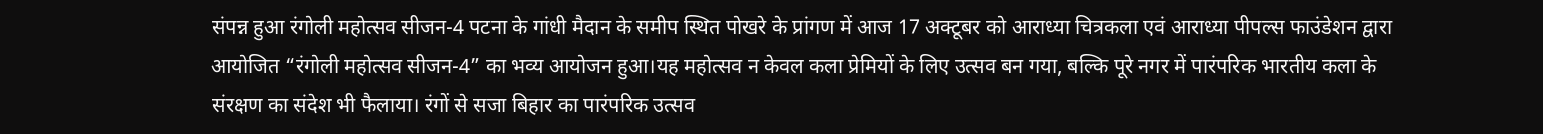संपन्न हुआ रंगोली महोत्सव सीजन-4 पटना के गांधी मैदान के समीप स्थित पोखरे के प्रांगण में आज 17 अक्टूबर को आराध्या चित्रकला एवं आराध्या पीपल्स फाउंडेशन द्वारा आयोजित “रंगोली महोत्सव सीजन-4” का भव्य आयोजन हुआ।यह महोत्सव न केवल कला प्रेमियों के लिए उत्सव बन गया, बल्कि पूरे नगर में पारंपरिक भारतीय कला के संरक्षण का संदेश भी फैलाया। रंगों से सजा बिहार का पारंपरिक उत्सव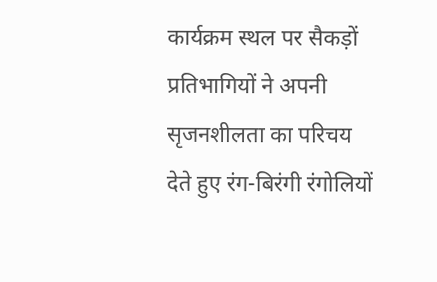कार्यक्रम स्थल पर सैकड़ों प्रतिभागियों ने अपनी सृजनशीलता का परिचय देते हुए रंग-बिरंगी रंगोलियों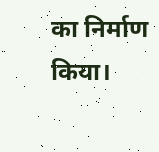का निर्माण किया।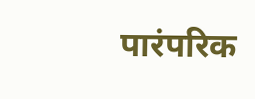पारंपरिक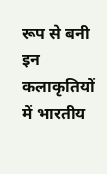रूप से बनी इन कलाकृतियों में भारतीय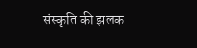संस्कृति की झलक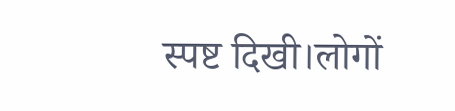स्पष्ट दिखी।लोगों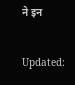ने इन

Updated: